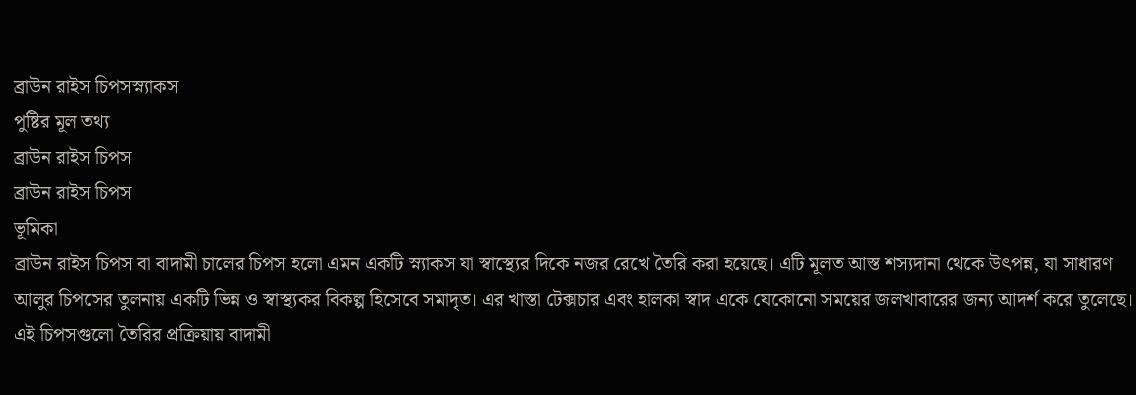ব্রাউন রাইস চিপসস্ন্যাকস
পুষ্টির মূল তথ্য
ব্রাউন রাইস চিপস
ব্রাউন রাইস চিপস
ভূমিকা
ব্রাউন রাইস চিপস বা বাদামী চালের চিপস হলো এমন একটি স্ন্যাকস যা স্বাস্থ্যের দিকে নজর রেখে তৈরি করা হয়েছে। এটি মূলত আস্ত শস্যদানা থেকে উৎপন্ন, যা সাধারণ আলুর চিপসের তুলনায় একটি ভিন্ন ও স্বাস্থ্যকর বিকল্প হিসেবে সমাদৃত। এর খাস্তা টেক্সচার এবং হালকা স্বাদ একে যেকোনো সময়ের জলখাবারের জন্য আদর্শ করে তুলেছে।
এই চিপসগুলো তৈরির প্রক্রিয়ায় বাদামী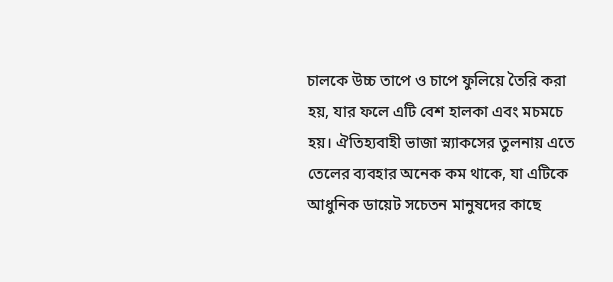চালকে উচ্চ তাপে ও চাপে ফুলিয়ে তৈরি করা হয়, যার ফলে এটি বেশ হালকা এবং মচমচে হয়। ঐতিহ্যবাহী ভাজা স্ন্যাকসের তুলনায় এতে তেলের ব্যবহার অনেক কম থাকে, যা এটিকে আধুনিক ডায়েট সচেতন মানুষদের কাছে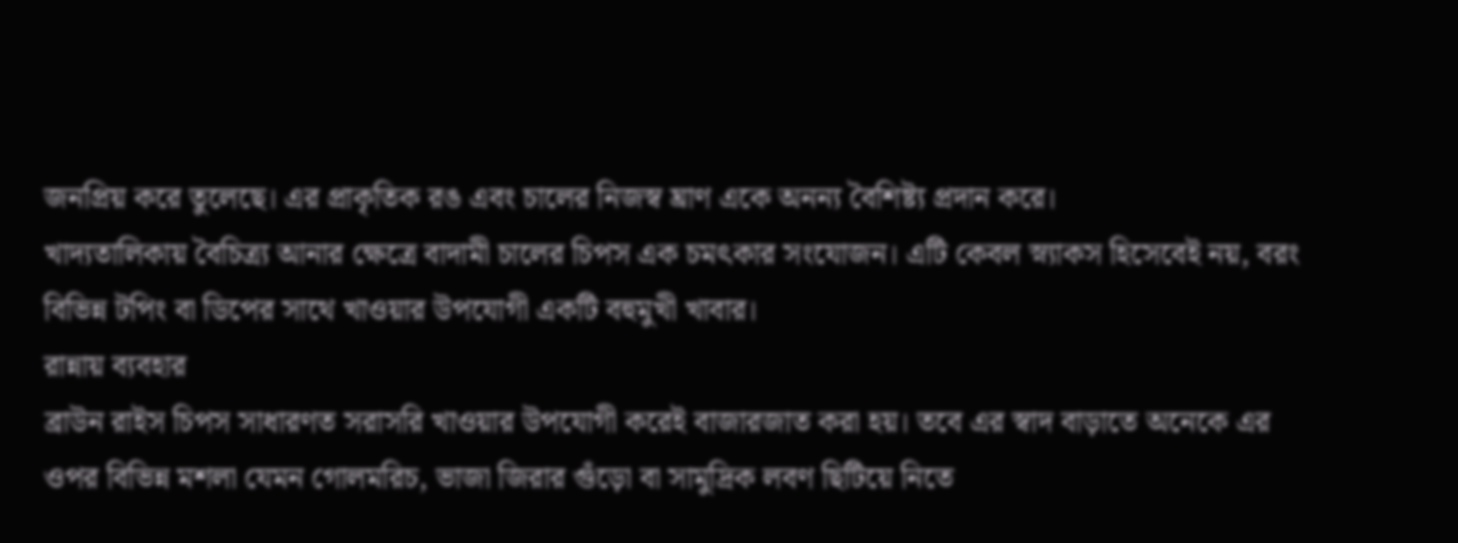জনপ্রিয় করে তুলেছে। এর প্রাকৃতিক রঙ এবং চালের নিজস্ব ঘ্রাণ একে অনন্য বৈশিষ্ট্য প্রদান করে।
খাদ্যতালিকায় বৈচিত্র্য আনার ক্ষেত্রে বাদামী চালের চিপস এক চমৎকার সংযোজন। এটি কেবল স্ন্যাকস হিসেবেই নয়, বরং বিভিন্ন টপিং বা ডিপের সাথে খাওয়ার উপযোগী একটি বহুমুখী খাবার।
রান্নায় ব্যবহার
ব্রাউন রাইস চিপস সাধারণত সরাসরি খাওয়ার উপযোগী করেই বাজারজাত করা হয়। তবে এর স্বাদ বাড়াতে অনেকে এর ওপর বিভিন্ন মশলা যেমন গোলমরিচ, ভাজা জিরার গুঁড়ো বা সামুদ্রিক লবণ ছিটিয়ে নিতে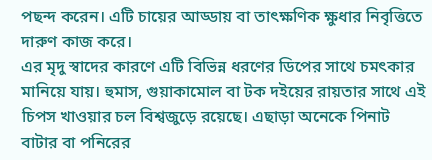পছন্দ করেন। এটি চায়ের আড্ডায় বা তাৎক্ষণিক ক্ষুধার নিবৃত্তিতে দারুণ কাজ করে।
এর মৃদু স্বাদের কারণে এটি বিভিন্ন ধরণের ডিপের সাথে চমৎকার মানিয়ে যায়। হুমাস, গুয়াকামোল বা টক দইয়ের রায়তার সাথে এই চিপস খাওয়ার চল বিশ্বজুড়ে রয়েছে। এছাড়া অনেকে পিনাট বাটার বা পনিরের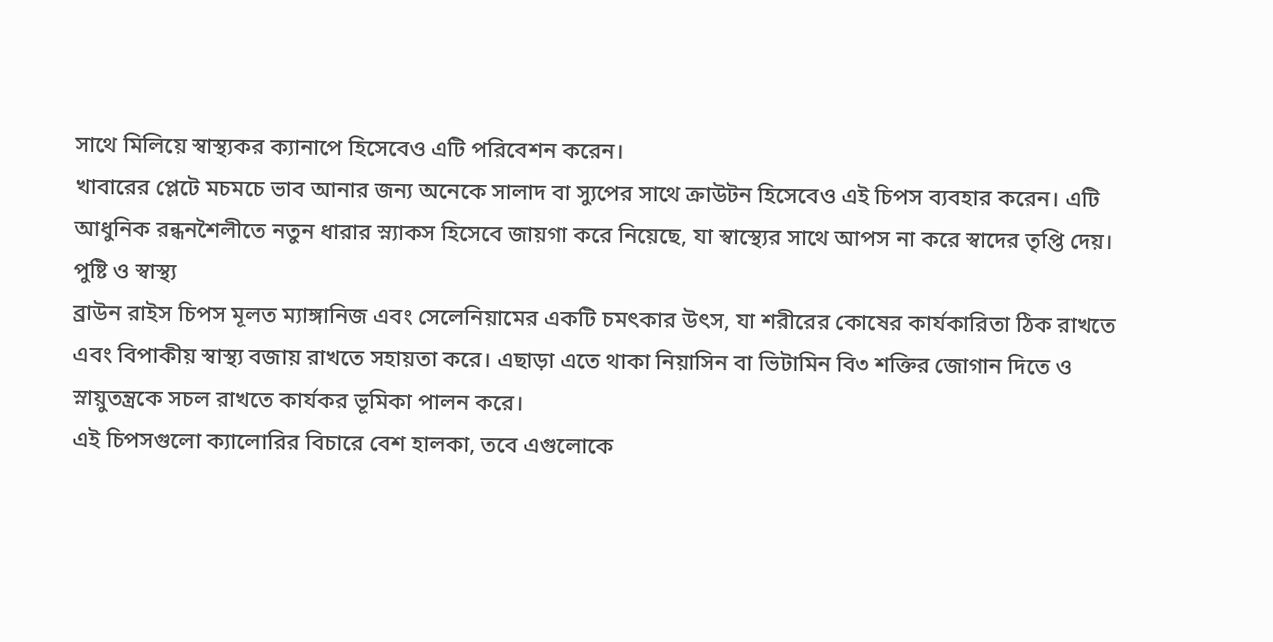সাথে মিলিয়ে স্বাস্থ্যকর ক্যানাপে হিসেবেও এটি পরিবেশন করেন।
খাবারের প্লেটে মচমচে ভাব আনার জন্য অনেকে সালাদ বা স্যুপের সাথে ক্রাউটন হিসেবেও এই চিপস ব্যবহার করেন। এটি আধুনিক রন্ধনশৈলীতে নতুন ধারার স্ন্যাকস হিসেবে জায়গা করে নিয়েছে, যা স্বাস্থ্যের সাথে আপস না করে স্বাদের তৃপ্তি দেয়।
পুষ্টি ও স্বাস্থ্য
ব্রাউন রাইস চিপস মূলত ম্যাঙ্গানিজ এবং সেলেনিয়ামের একটি চমৎকার উৎস, যা শরীরের কোষের কার্যকারিতা ঠিক রাখতে এবং বিপাকীয় স্বাস্থ্য বজায় রাখতে সহায়তা করে। এছাড়া এতে থাকা নিয়াসিন বা ভিটামিন বি৩ শক্তির জোগান দিতে ও স্নায়ুতন্ত্রকে সচল রাখতে কার্যকর ভূমিকা পালন করে।
এই চিপসগুলো ক্যালোরির বিচারে বেশ হালকা, তবে এগুলোকে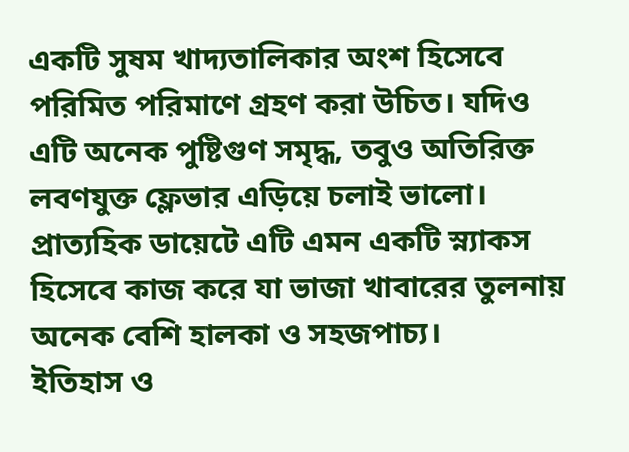একটি সুষম খাদ্যতালিকার অংশ হিসেবে পরিমিত পরিমাণে গ্রহণ করা উচিত। যদিও এটি অনেক পুষ্টিগুণ সমৃদ্ধ, তবুও অতিরিক্ত লবণযুক্ত ফ্লেভার এড়িয়ে চলাই ভালো। প্রাত্যহিক ডায়েটে এটি এমন একটি স্ন্যাকস হিসেবে কাজ করে যা ভাজা খাবারের তুলনায় অনেক বেশি হালকা ও সহজপাচ্য।
ইতিহাস ও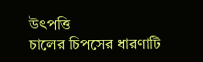উৎপত্তি
চালের চিপসের ধারণাটি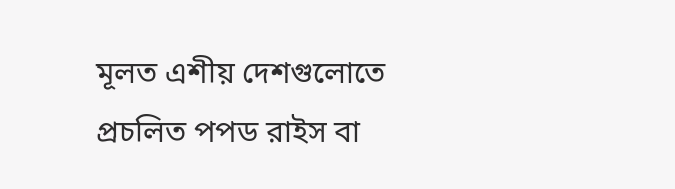মূলত এশীয় দেশগুলোতে প্রচলিত পপড রাইস বা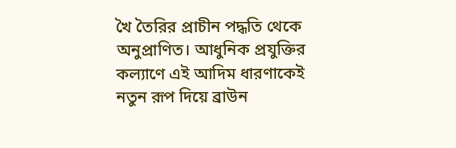খৈ তৈরির প্রাচীন পদ্ধতি থেকে অনুপ্রাণিত। আধুনিক প্রযুক্তির কল্যাণে এই আদিম ধারণাকেই নতুন রূপ দিয়ে ব্রাউন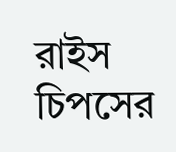রাইস চিপসের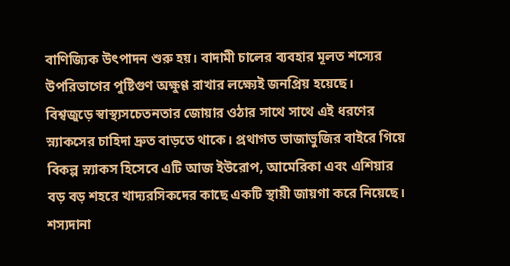বাণিজ্যিক উৎপাদন শুরু হয়। বাদামী চালের ব্যবহার মূলত শস্যের উপরিভাগের পুষ্টিগুণ অক্ষুণ্ণ রাখার লক্ষ্যেই জনপ্রিয় হয়েছে।
বিশ্বজুড়ে স্বাস্থ্যসচেতনতার জোয়ার ওঠার সাথে সাথে এই ধরণের স্ন্যাকসের চাহিদা দ্রুত বাড়তে থাকে। প্রথাগত ভাজাভুজির বাইরে গিয়ে বিকল্প স্ন্যাকস হিসেবে এটি আজ ইউরোপ, আমেরিকা এবং এশিয়ার বড় বড় শহরে খাদ্যরসিকদের কাছে একটি স্থায়ী জায়গা করে নিয়েছে। শস্যদানা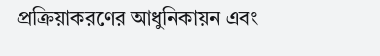প্রক্রিয়াকরণের আধুনিকায়ন এবং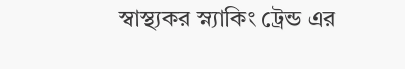স্বাস্থ্যকর স্ন্যাকিং ট্রেন্ড এর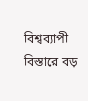বিশ্বব্যাপী বিস্তারে বড়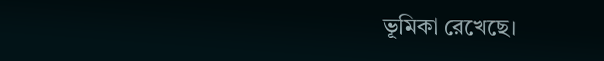ভূমিকা রেখেছে।